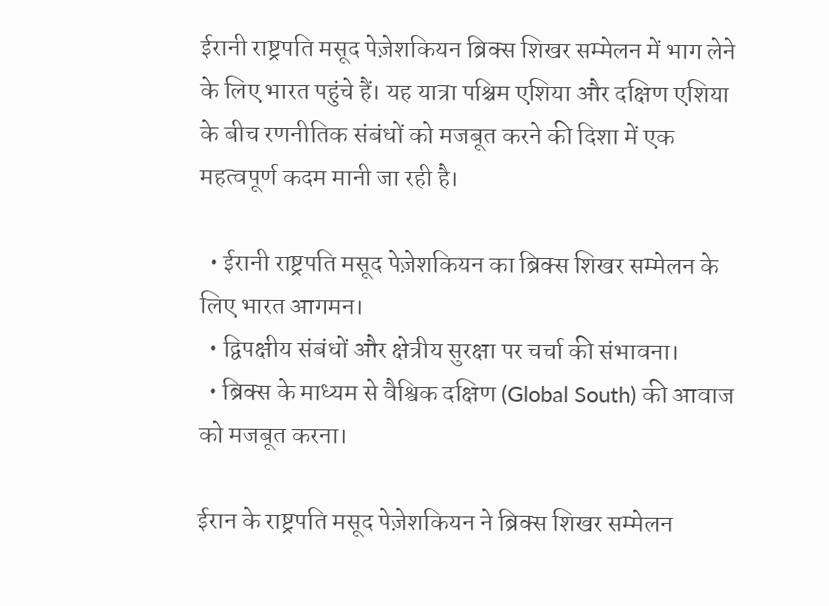ईरानी राष्ट्रपति मसूद पेज़ेशकियन ब्रिक्स शिखर सम्मेलन में भाग लेने के लिए भारत पहुंचे हैं। यह यात्रा पश्चिम एशिया और दक्षिण एशिया के बीच रणनीतिक संबंधों को मजबूत करने की दिशा में एक महत्वपूर्ण कदम मानी जा रही है।

  • ईरानी राष्ट्रपति मसूद पेज़ेशकियन का ब्रिक्स शिखर सम्मेलन के लिए भारत आगमन।
  • द्विपक्षीय संबंधों और क्षेत्रीय सुरक्षा पर चर्चा की संभावना।
  • ब्रिक्स के माध्यम से वैश्विक दक्षिण (Global South) की आवाज को मजबूत करना।

ईरान के राष्ट्रपति मसूद पेज़ेशकियन ने ब्रिक्स शिखर सम्मेलन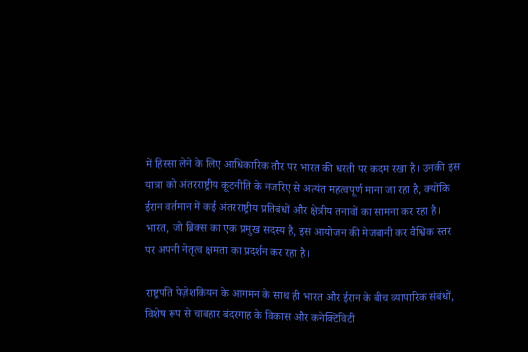में हिस्सा लेने के लिए आधिकारिक तौर पर भारत की धरती पर कदम रखा है। उनकी इस यात्रा को अंतरराष्ट्रीय कूटनीति के नजरिए से अत्यंत महत्वपूर्ण माना जा रहा है, क्योंकि ईरान वर्तमान में कई अंतरराष्ट्रीय प्रतिबंधों और क्षेत्रीय तनावों का सामना कर रहा है। भारत, जो ब्रिक्स का एक प्रमुख सदस्य है, इस आयोजन की मेजबानी कर वैश्विक स्तर पर अपनी नेतृत्व क्षमता का प्रदर्शन कर रहा है।

राष्ट्रपति पेज़ेशकियन के आगमन के साथ ही भारत और ईरान के बीच व्यापारिक संबंधों, विशेष रूप से चाबहार बंदरगाह के विकास और कनेक्टिविटी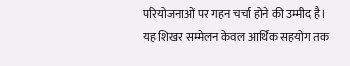परियोजनाओं पर गहन चर्चा होने की उम्मीद है। यह शिखर सम्मेलन केवल आर्थिक सहयोग तक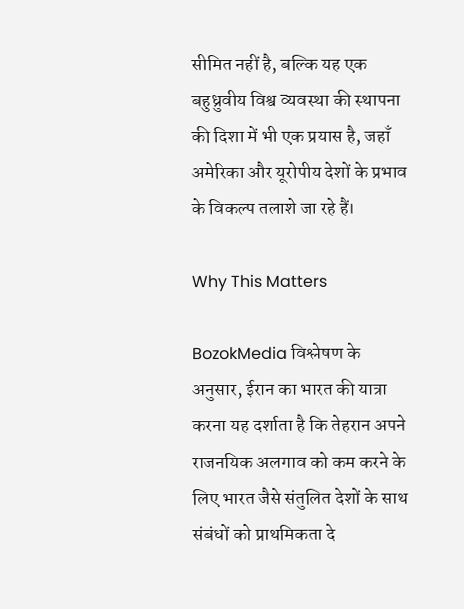सीमित नहीं है, बल्कि यह एक बहुध्रुवीय विश्व व्यवस्था की स्थापना की दिशा में भी एक प्रयास है, जहाँ अमेरिका और यूरोपीय देशों के प्रभाव के विकल्प तलाशे जा रहे हैं।

Why This Matters

BozokMedia विश्लेषण के अनुसार, ईरान का भारत की यात्रा करना यह दर्शाता है कि तेहरान अपने राजनयिक अलगाव को कम करने के लिए भारत जैसे संतुलित देशों के साथ संबंधों को प्राथमिकता दे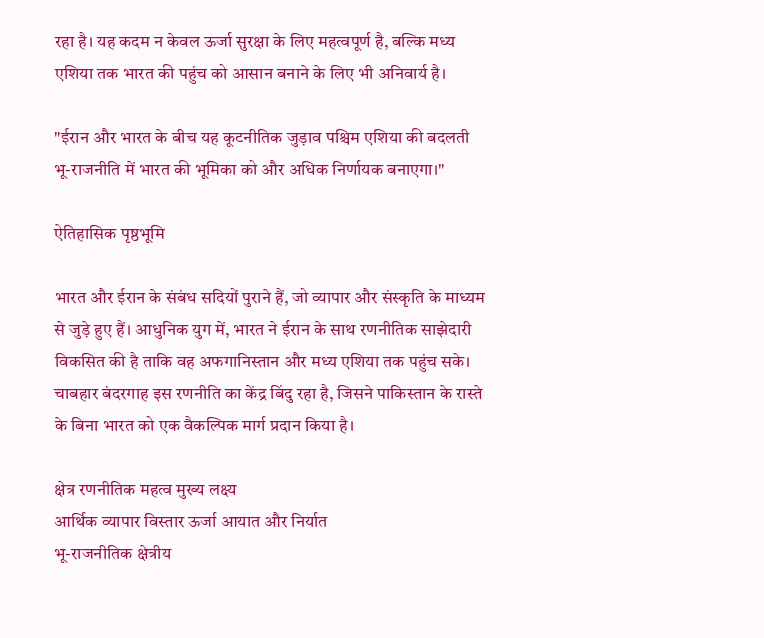रहा है। यह कदम न केवल ऊर्जा सुरक्षा के लिए महत्वपूर्ण है, बल्कि मध्य एशिया तक भारत की पहुंच को आसान बनाने के लिए भी अनिवार्य है।

"ईरान और भारत के बीच यह कूटनीतिक जुड़ाव पश्चिम एशिया की बदलती भू-राजनीति में भारत की भूमिका को और अधिक निर्णायक बनाएगा।"

ऐतिहासिक पृष्ठभूमि

भारत और ईरान के संबंध सदियों पुराने हैं, जो व्यापार और संस्कृति के माध्यम से जुड़े हुए हैं। आधुनिक युग में, भारत ने ईरान के साथ रणनीतिक साझेदारी विकसित की है ताकि वह अफगानिस्तान और मध्य एशिया तक पहुंच सके। चाबहार बंदरगाह इस रणनीति का केंद्र बिंदु रहा है, जिसने पाकिस्तान के रास्ते के बिना भारत को एक वैकल्पिक मार्ग प्रदान किया है।

क्षेत्र रणनीतिक महत्व मुख्य लक्ष्य
आर्थिक व्यापार विस्तार ऊर्जा आयात और निर्यात
भू-राजनीतिक क्षेत्रीय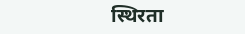स्थिरता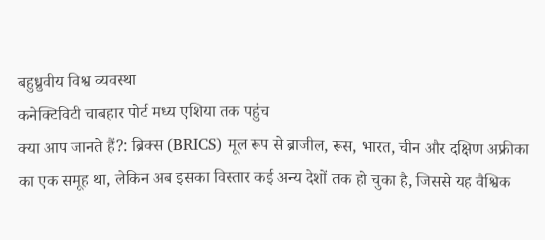बहुध्रुवीय विश्व व्यवस्था
कनेक्टिविटी चाबहार पोर्ट मध्य एशिया तक पहुंच
क्या आप जानते हैं?: ब्रिक्स (BRICS) मूल रूप से ब्राजील, रूस, भारत, चीन और दक्षिण अफ्रीका का एक समूह था, लेकिन अब इसका विस्तार कई अन्य देशों तक हो चुका है, जिससे यह वैश्विक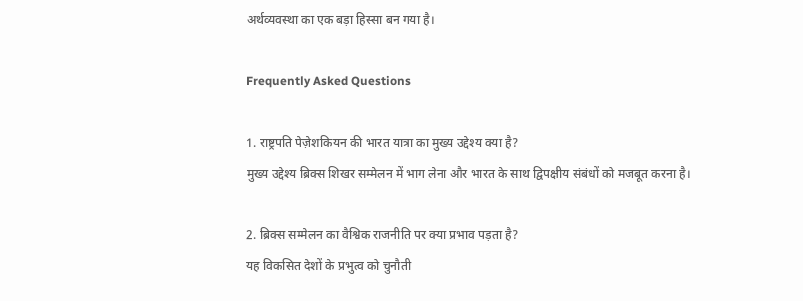अर्थव्यवस्था का एक बड़ा हिस्सा बन गया है।

Frequently Asked Questions

1. राष्ट्रपति पेज़ेशकियन की भारत यात्रा का मुख्य उद्देश्य क्या है?
मुख्य उद्देश्य ब्रिक्स शिखर सम्मेलन में भाग लेना और भारत के साथ द्विपक्षीय संबंधों को मजबूत करना है।

2. ब्रिक्स सम्मेलन का वैश्विक राजनीति पर क्या प्रभाव पड़ता है?
यह विकसित देशों के प्रभुत्व को चुनौती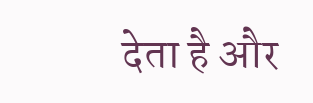देता है और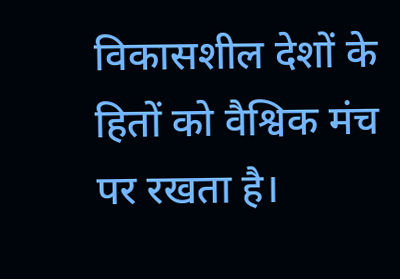विकासशील देशों के हितों को वैश्विक मंच पर रखता है।